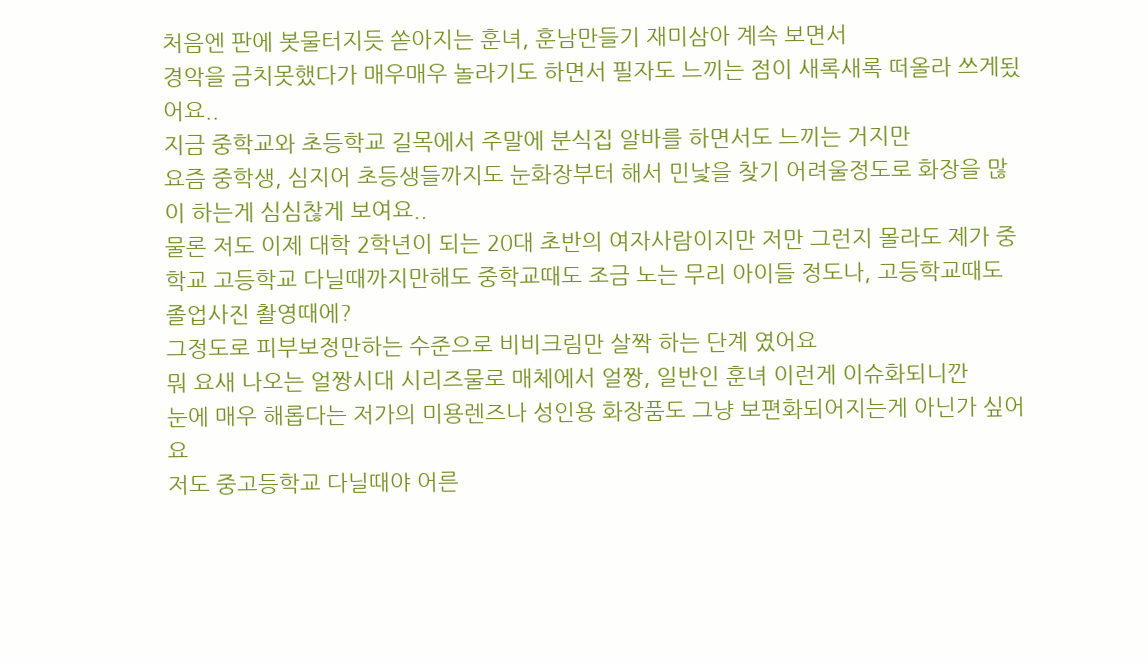처음엔 판에 봇물터지듯 쏟아지는 훈녀, 훈남만들기 재미삼아 계속 보면서
경악을 금치못했다가 매우매우 놀라기도 하면서 필자도 느끼는 점이 새록새록 떠올라 쓰게됬어요..
지금 중학교와 초등학교 길목에서 주말에 분식집 알바를 하면서도 느끼는 거지만
요즘 중학생, 심지어 초등생들까지도 눈화장부터 해서 민낯을 찾기 어려울정도로 화장을 많이 하는게 심심찮게 보여요..
물론 저도 이제 대학 2학년이 되는 20대 초반의 여자사람이지만 저만 그런지 몰라도 제가 중학교 고등학교 다닐때까지만해도 중학교때도 조금 노는 무리 아이들 정도나, 고등학교때도 졸업사진 촬영때에?
그정도로 피부보정만하는 수준으로 비비크림만 살짝 하는 단계 였어요
뭐 요새 나오는 얼짱시대 시리즈물로 매체에서 얼짱, 일반인 훈녀 이런게 이슈화되니깐
눈에 매우 해롭다는 저가의 미용렌즈나 성인용 화장품도 그냥 보편화되어지는게 아닌가 싶어요
저도 중고등학교 다닐때야 어른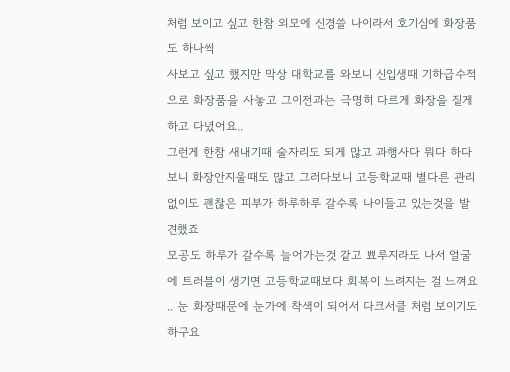처럼 보이고 싶고 한참 외모에 신경쓸 나이라서 호기심에 화장품도 하나씩
사보고 싶고 했지만 막상 대학교를 와보니 신입생때 기하급수적으로 화장품을 사놓고 그이전과는 극명히 다르게 화장을 짙게 하고 다녔어요..
그런게 한참 새내기때 술자리도 되게 많고 과행사다 뭐다 하다보니 화장안지울때도 많고 그러다보니 고등학교때 별다른 관리없이도 괜찮은 피부가 하루하루 갈수록 나이들고 있는것을 발견했죠
모공도 하루가 갈수록 늘어가는것 같고 뾰루지라도 나서 얼굴에 트러블이 생기면 고등학교때보다 회복이 느려지는 걸 느껴요 .. 눈 화장때문에 눈가에 착색이 되어서 다크서클 처럼 보이기도 하구요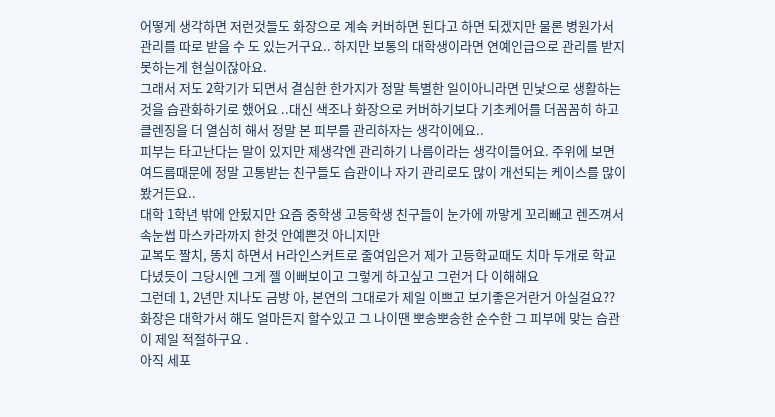어떻게 생각하면 저런것들도 화장으로 계속 커버하면 된다고 하면 되겠지만 물론 병원가서 관리를 따로 받을 수 도 있는거구요.. 하지만 보통의 대학생이라면 연예인급으로 관리를 받지 못하는게 현실이잖아요.
그래서 저도 2학기가 되면서 결심한 한가지가 정말 특별한 일이아니라면 민낯으로 생활하는것을 습관화하기로 했어요 ..대신 색조나 화장으로 커버하기보다 기초케어를 더꼼꼼히 하고 클렌징을 더 열심히 해서 정말 본 피부를 관리하자는 생각이에요..
피부는 타고난다는 말이 있지만 제생각엔 관리하기 나름이라는 생각이들어요. 주위에 보면 여드름때문에 정말 고통받는 친구들도 습관이나 자기 관리로도 많이 개선되는 케이스를 많이 봤거든요..
대학 1학년 밖에 안됬지만 요즘 중학생 고등학생 친구들이 눈가에 까맣게 꼬리빼고 렌즈껴서 속눈썹 마스카라까지 한것 안예쁜것 아니지만
교복도 짤치, 똥치 하면서 H라인스커트로 줄여입은거 제가 고등학교때도 치마 두개로 학교 다녔듯이 그당시엔 그게 젤 이뻐보이고 그렇게 하고싶고 그런거 다 이해해요
그런데 1, 2년만 지나도 금방 아, 본연의 그대로가 제일 이쁘고 보기좋은거란거 아실걸요??
화장은 대학가서 해도 얼마든지 할수있고 그 나이땐 뽀송뽀송한 순수한 그 피부에 맞는 습관이 제일 적절하구요 .
아직 세포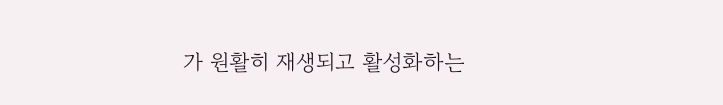가 원활히 재생되고 활성화하는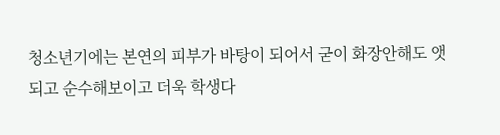청소년기에는 본연의 피부가 바탕이 되어서 굳이 화장안해도 앳되고 순수해보이고 더욱 학생다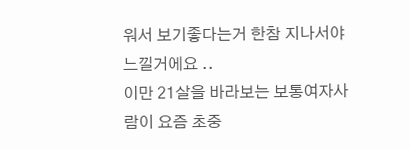워서 보기좋다는거 한참 지나서야 느낄거에요 ..
이만 21살을 바라보는 보통여자사람이 요즘 초중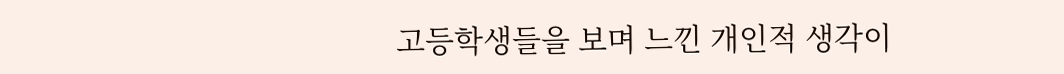고등학생들을 보며 느낀 개인적 생각이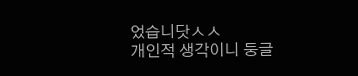었습니닷ㅅㅅ
개인적 생각이니 둥글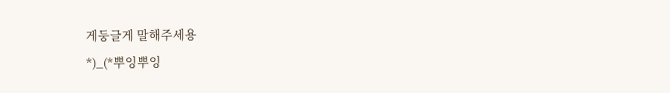게둥글게 말해주세용
*)_(*뿌잉뿌잉